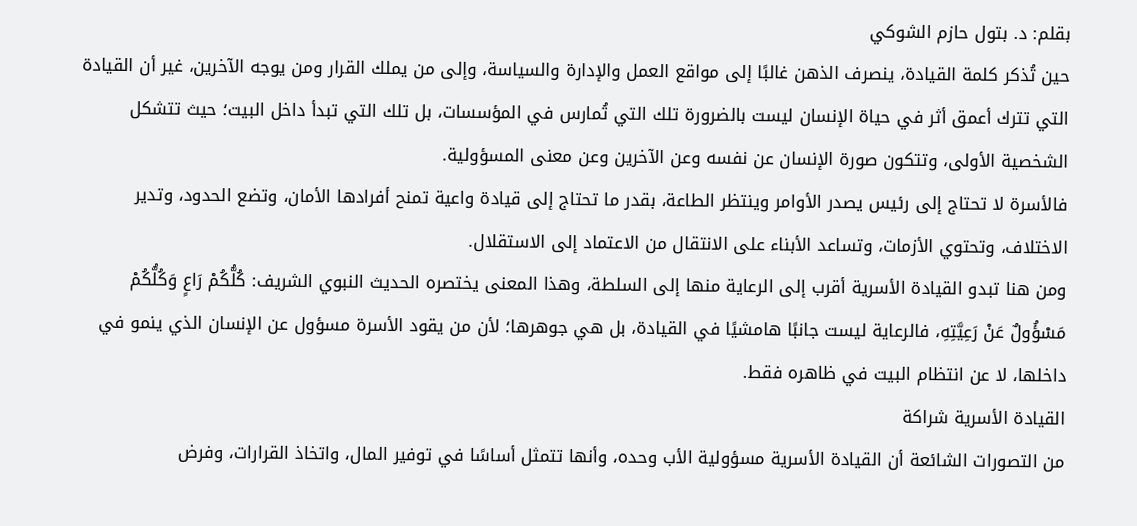بقلم: د. بتول حازم الشوكي
حين تُذكر كلمة القيادة، ينصرف الذهن غالبًا إلى مواقع العمل والإدارة والسياسة، وإلى من يملك القرار ومن يوجه الآخرين، غير أن القيادة التي تترك أعمق أثر في حياة الإنسان ليست بالضرورة تلك التي تُمارس في المؤسسات، بل تلك التي تبدأ داخل البيت؛ حيث تتشكل الشخصية الأولى، وتتكون صورة الإنسان عن نفسه وعن الآخرين وعن معنى المسؤولية.
فالأسرة لا تحتاج إلى رئيس يصدر الأوامر وينتظر الطاعة، بقدر ما تحتاج إلى قيادة واعية تمنح أفرادها الأمان، وتضع الحدود، وتدير الاختلاف، وتحتوي الأزمات، وتساعد الأبناء على الانتقال من الاعتماد إلى الاستقلال.
ومن هنا تبدو القيادة الأسرية أقرب إلى الرعاية منها إلى السلطة، وهذا المعنى يختصره الحديث النبوي الشريف: كُلُّكُمْ رَاعٍ وَكُلُّكُمْ مَسْؤُولٌ عَنْ رَعِيَّتِهِ، فالرعاية ليست جانبًا هامشيًا في القيادة، بل هي جوهرها؛ لأن من يقود الأسرة مسؤول عن الإنسان الذي ينمو في داخلها، لا عن انتظام البيت في ظاهره فقط.
القيادة الأسرية شراكة
من التصورات الشائعة أن القيادة الأسرية مسؤولية الأب وحده، وأنها تتمثل أساسًا في توفير المال، واتخاذ القرارات، وفرض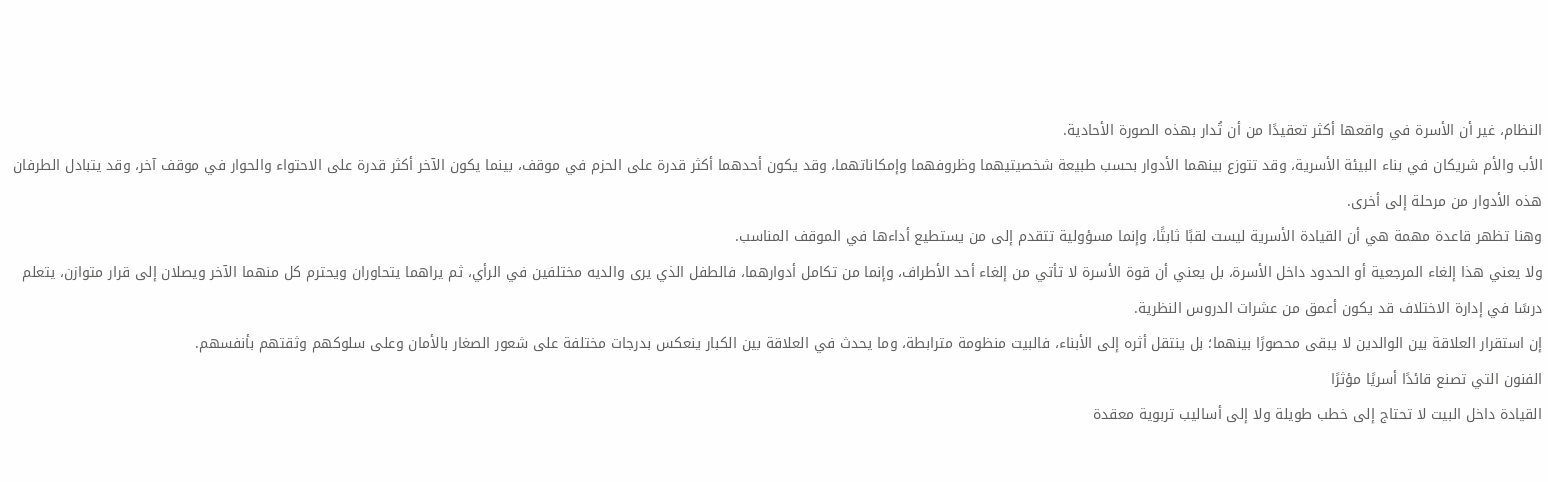النظام، غير أن الأسرة في واقعها أكثر تعقيدًا من أن تُدار بهذه الصورة الأحادية.
الأب والأم شريكان في بناء البيئة الأسرية، وقد تتوزع بينهما الأدوار بحسب طبيعة شخصيتيهما وظروفهما وإمكاناتهما، وقد يكون أحدهما أكثر قدرة على الحزم في موقف، بينما يكون الآخر أكثر قدرة على الاحتواء والحوار في موقف آخر، وقد يتبادل الطرفان هذه الأدوار من مرحلة إلى أخرى.
وهنا تظهر قاعدة مهمة هي أن القيادة الأسرية ليست لقبًا ثابتًا، وإنما مسؤولية تتقدم إلى من يستطيع أداءها في الموقف المناسب.
ولا يعني هذا إلغاء المرجعية أو الحدود داخل الأسرة، بل يعني أن قوة الأسرة لا تأتي من إلغاء أحد الأطراف، وإنما من تكامل أدوارهما، فالطفل الذي يرى والديه مختلفين في الرأي، ثم يراهما يتحاوران ويحترم كل منهما الآخر ويصلان إلى قرار متوازن، يتعلم درسًا في إدارة الاختلاف قد يكون أعمق من عشرات الدروس النظرية.
إن استقرار العلاقة بين الوالدين لا يبقى محصورًا بينهما؛ بل ينتقل أثره إلى الأبناء، فالبيت منظومة مترابطة، وما يحدث في العلاقة بين الكبار ينعكس بدرجات مختلفة على شعور الصغار بالأمان وعلى سلوكهم وثقتهم بأنفسهم.
الفنون التي تصنع قائدًا أسريًا مؤثرًا
القيادة داخل البيت لا تحتاج إلى خطب طويلة ولا إلى أساليب تربوية معقدة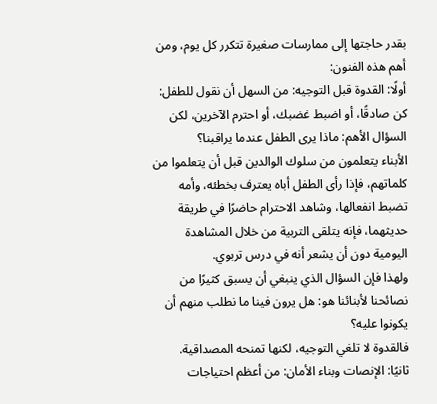بقدر حاجتها إلى ممارسات صغيرة تتكرر كل يوم، ومن أهم هذه الفنون:
أولًا: القدوة قبل التوجيه: من السهل أن نقول للطفل: كن صادقًا، أو اضبط غضبك، أو احترم الآخرين، لكن السؤال الأهم: ماذا يرى الطفل عندما يراقبنا؟
الأبناء يتعلمون من سلوك الوالدين قبل أن يتعلموا من كلماتهم، فإذا رأى الطفل أباه يعترف بخطئه، وأمه تضبط انفعالها، وشاهد الاحترام حاضرًا في طريقة حديثهما، فإنه يتلقى التربية من خلال المشاهدة اليومية دون أن يشعر أنه في درس تربوي.
ولهذا فإن السؤال الذي ينبغي أن يسبق كثيرًا من نصائحنا لأبنائنا هو: هل يرون فينا ما نطلب منهم أن يكونوا عليه؟
فالقدوة لا تلغي التوجيه، لكنها تمنحه المصداقية.
ثانيًا: الإنصات وبناء الأمان: من أعظم احتياجات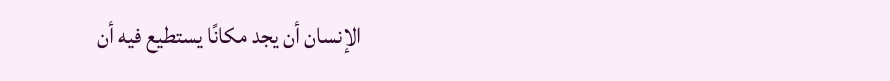الإنسان أن يجد مكانًا يستطيع فيه أن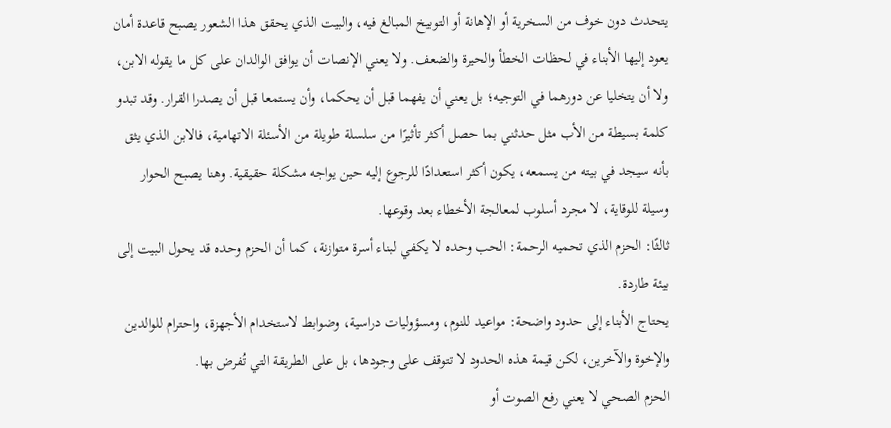يتحدث دون خوف من السخرية أو الإهانة أو التوبيخ المبالغ فيه، والبيت الذي يحقق هذا الشعور يصبح قاعدة أمان يعود إليها الأبناء في لحظات الخطأ والحيرة والضعف. ولا يعني الإنصات أن يوافق الوالدان على كل ما يقوله الابن، ولا أن يتخليا عن دورهما في التوجيه؛ بل يعني أن يفهما قبل أن يحكما، وأن يستمعا قبل أن يصدرا القرار. وقد تبدو كلمة بسيطة من الأب مثل حدثني بما حصل أكثر تأثيرًا من سلسلة طويلة من الأسئلة الاتهامية، فالابن الذي يثق بأنه سيجد في بيته من يسمعه، يكون أكثر استعدادًا للرجوع إليه حين يواجه مشكلة حقيقية. وهنا يصبح الحوار وسيلة للوقاية، لا مجرد أسلوب لمعالجة الأخطاء بعد وقوعها.
ثالثًا: الحزم الذي تحميه الرحمة: الحب وحده لا يكفي لبناء أسرة متوازنة، كما أن الحزم وحده قد يحول البيت إلى بيئة طاردة.
يحتاج الأبناء إلى حدود واضحة: مواعيد للنوم، ومسؤوليات دراسية، وضوابط لاستخدام الأجهزة، واحترام للوالدين والإخوة والآخرين، لكن قيمة هذه الحدود لا تتوقف على وجودها، بل على الطريقة التي تُفرض بها.
الحزم الصحي لا يعني رفع الصوت أو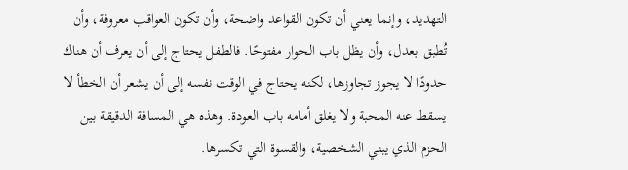التهديد، وإنما يعني أن تكون القواعد واضحة، وأن تكون العواقب معروفة، وأن تُطبق بعدل، وأن يظل باب الحوار مفتوحًا. فالطفل يحتاج إلى أن يعرف أن هناك حدودًا لا يجوز تجاوزها، لكنه يحتاج في الوقت نفسه إلى أن يشعر أن الخطأ لا يسقط عنه المحبة ولا يغلق أمامه باب العودة. وهذه هي المسافة الدقيقة بين الحزم الذي يبني الشخصية، والقسوة التي تكسرها.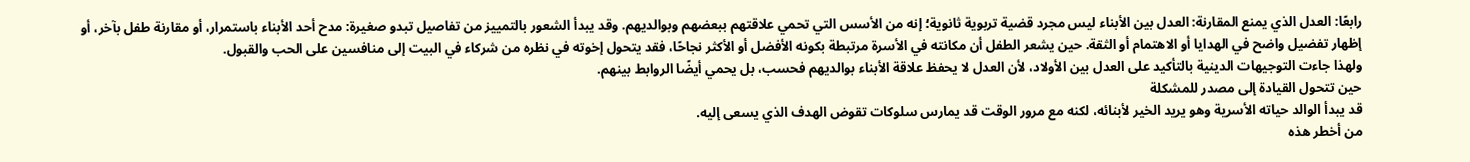رابعًا: العدل الذي يمنع المقارنة: العدل بين الأبناء ليس مجرد قضية تربوية ثانوية؛ إنه من الأسس التي تحمي علاقتهم ببعضهم وبوالديهم. وقد يبدأ الشعور بالتمييز من تفاصيل تبدو صغيرة: مدح أحد الأبناء باستمرار، أو مقارنة طفل بآخر، أو إظهار تفضيل واضح في الهدايا أو الاهتمام أو الثقة. حين يشعر الطفل أن مكانته في الأسرة مرتبطة بكونه الأفضل أو الأكثر نجاحًا، فقد يتحول إخوته في نظره من شركاء في البيت إلى منافسين على الحب والقبول.
ولهذا جاءت التوجيهات الدينية بالتأكيد على العدل بين الأولاد، لأن العدل لا يحفظ علاقة الأبناء بوالديهم فحسب، بل يحمي أيضًا الروابط بينهم.
حين تتحول القيادة إلى مصدر للمشكلة
قد يبدأ الوالد حياته الأسرية وهو يريد الخير لأبنائه، لكنه مع مرور الوقت قد يمارس سلوكات تقوض الهدف الذي يسعى إليه.
من أخطر هذه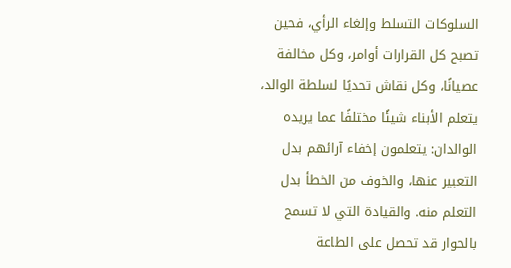السلوكات التسلط وإلغاء الرأي، فحين تصبح كل القرارات أوامر، وكل مخالفة عصيانًا، وكل نقاش تحديًا لسلطة الوالد، يتعلم الأبناء شيئًا مختلفًا عما يريده الوالدان: يتعلمون إخفاء آرائهم بدل التعبير عنها، والخوف من الخطأ بدل التعلم منه. والقيادة التي لا تسمح بالحوار قد تحصل على الطاعة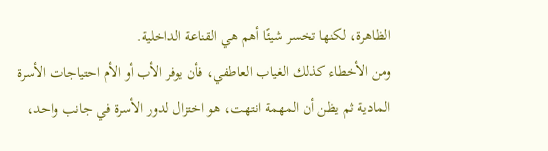الظاهرة، لكنها تخسر شيئًا أهم هي القناعة الداخلية.
ومن الأخطاء كذلك الغياب العاطفي، فأن يوفر الأب أو الأم احتياجات الأسرة المادية ثم يظن أن المهمة انتهت، هو اختزال لدور الأسرة في جانب واحد،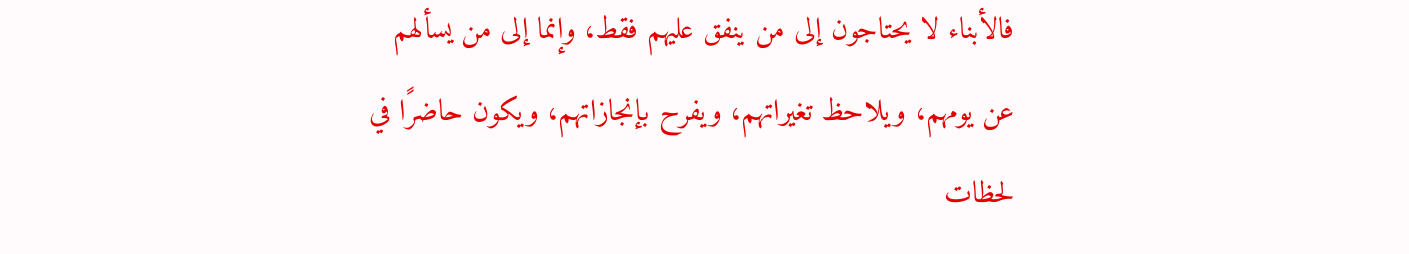فالأبناء لا يحتاجون إلى من ينفق عليهم فقط، وإنما إلى من يسألهم عن يومهم، ويلاحظ تغيراتهم، ويفرح بإنجازاتهم، ويكون حاضرًا في لحظات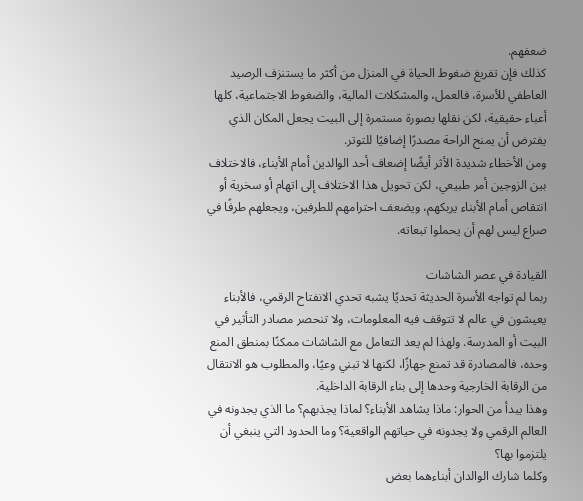ضعفهم.
كذلك فإن تفريغ ضغوط الحياة في المنزل من أكثر ما يستنزف الرصيد العاطفي للأسرة، فالعمل، والمشكلات المالية، والضغوط الاجتماعية، كلها أعباء حقيقية، لكن نقلها بصورة مستمرة إلى البيت يجعل المكان الذي يفترض أن يمنح الراحة مصدرًا إضافيًا للتوتر.
ومن الأخطاء شديدة الأثر أيضًا إضعاف أحد الوالدين أمام الأبناء، فالاختلاف بين الزوجين أمر طبيعي، لكن تحويل هذا الاختلاف إلى اتهام أو سخرية أو انتقاص أمام الأبناء يربكهم، ويضعف احترامهم للطرفين، ويجعلهم طرفًا في صراع ليس لهم أن يحملوا تبعاته.

القيادة في عصر الشاشات
ربما لم تواجه الأسرة الحديثة تحديًا يشبه تحدي الانفتاح الرقمي، فالأبناء يعيشون في عالم لا تتوقف فيه المعلومات، ولا تنحصر مصادر التأثير في البيت أو المدرسة. ولهذا لم يعد التعامل مع الشاشات ممكنًا بمنطق المنع وحده، فالمصادرة قد تمنع جهازًا، لكنها لا تبني وعيًا، والمطلوب هو الانتقال من الرقابة الخارجية وحدها إلى بناء الرقابة الداخلية.
وهذا يبدأ من الحوار: ماذا يشاهد الأبناء؟ لماذا يجذبهم؟ ما الذي يجدونه في العالم الرقمي ولا يجدونه في حياتهم الواقعية؟ وما الحدود التي ينبغي أن يلتزموا بها؟
وكلما شارك الوالدان أبناءهما بعض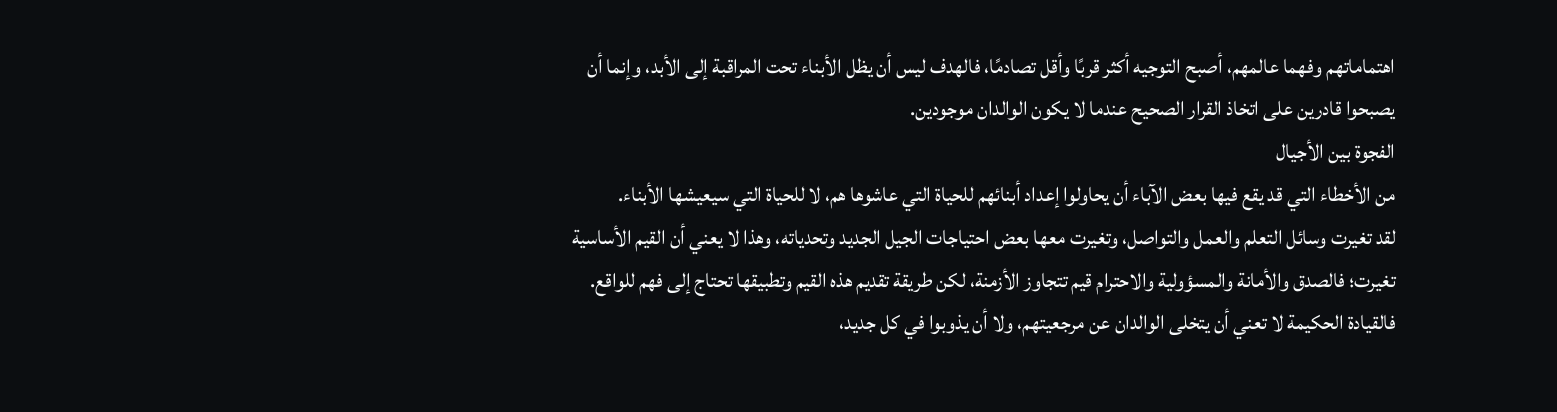اهتماماتهم وفهما عالمهم، أصبح التوجيه أكثر قربًا وأقل تصادمًا، فالهدف ليس أن يظل الأبناء تحت المراقبة إلى الأبد، وإنما أن يصبحوا قادرين على اتخاذ القرار الصحيح عندما لا يكون الوالدان موجودين.
الفجوة بين الأجيال
من الأخطاء التي قد يقع فيها بعض الآباء أن يحاولوا إعداد أبنائهم للحياة التي عاشوها هم، لا للحياة التي سيعيشها الأبناء.
لقد تغيرت وسائل التعلم والعمل والتواصل، وتغيرت معها بعض احتياجات الجيل الجديد وتحدياته، وهذا لا يعني أن القيم الأساسية تغيرت؛ فالصدق والأمانة والمسؤولية والاحترام قيم تتجاوز الأزمنة، لكن طريقة تقديم هذه القيم وتطبيقها تحتاج إلى فهم للواقع.
فالقيادة الحكيمة لا تعني أن يتخلى الوالدان عن مرجعيتهم، ولا أن يذوبوا في كل جديد،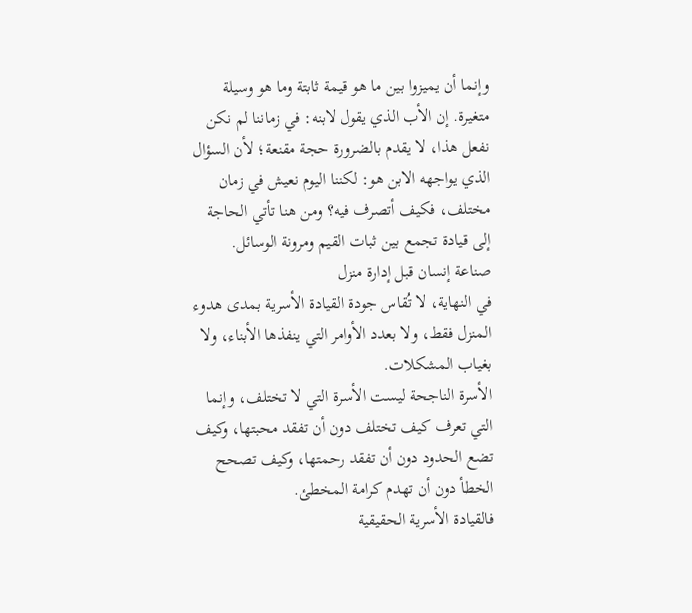وإنما أن يميزوا بين ما هو قيمة ثابتة وما هو وسيلة متغيرة. إن الأب الذي يقول لابنه: في زماننا لم نكن نفعل هذا، لا يقدم بالضرورة حجة مقنعة؛ لأن السؤال الذي يواجهه الابن هو: لكننا اليوم نعيش في زمان مختلف، فكيف أتصرف فيه؟ ومن هنا تأتي الحاجة إلى قيادة تجمع بين ثبات القيم ومرونة الوسائل.
صناعة إنسان قبل إدارة منزل
في النهاية، لا تُقاس جودة القيادة الأسرية بمدى هدوء المنزل فقط، ولا بعدد الأوامر التي ينفذها الأبناء، ولا بغياب المشكلات.
الأسرة الناجحة ليست الأسرة التي لا تختلف، وإنما التي تعرف كيف تختلف دون أن تفقد محبتها، وكيف تضع الحدود دون أن تفقد رحمتها، وكيف تصحح الخطأ دون أن تهدم كرامة المخطئ.
فالقيادة الأسرية الحقيقية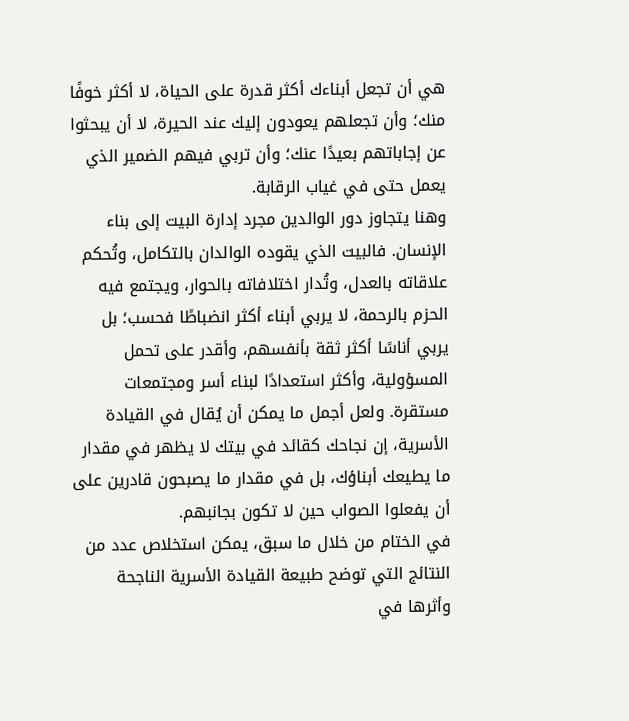هي أن تجعل أبناءك أكثر قدرة على الحياة، لا أكثر خوفًا منك؛ وأن تجعلهم يعودون إليك عند الحيرة، لا أن يبحثوا عن إجاباتهم بعيدًا عنك؛ وأن تربي فيهم الضمير الذي يعمل حتى في غياب الرقابة.
وهنا يتجاوز دور الوالدين مجرد إدارة البيت إلى بناء الإنسان. فالبيت الذي يقوده الوالدان بالتكامل، وتُحكم علاقاته بالعدل، وتُدار اختلافاته بالحوار، ويجتمع فيه الحزم بالرحمة، لا يربي أبناء أكثر انضباطًا فحسب؛ بل يربي أناسًا أكثر ثقة بأنفسهم، وأقدر على تحمل المسؤولية، وأكثر استعدادًا لبناء أسر ومجتمعات مستقرة. ولعل أجمل ما يمكن أن يُقال في القيادة الأسرية، إن نجاحك كقائد في بيتك لا يظهر في مقدار ما يطيعك أبناؤك، بل في مقدار ما يصبحون قادرين على أن يفعلوا الصواب حين لا تكون بجانبهم.
في الختام من خلال ما سبق، يمكن استخلاص عدد من النتائج التي توضح طبيعة القيادة الأسرية الناجحة وأثرها في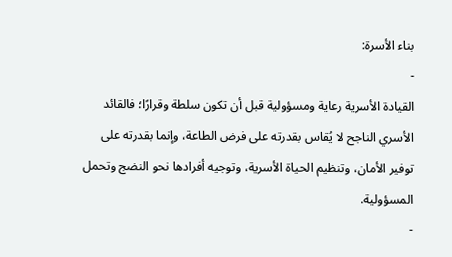بناء الأسرة:
-
القيادة الأسرية رعاية ومسؤولية قبل أن تكون سلطة وقرارًا؛ فالقائد الأسري الناجح لا يُقاس بقدرته على فرض الطاعة، وإنما بقدرته على توفير الأمان، وتنظيم الحياة الأسرية، وتوجيه أفرادها نحو النضج وتحمل المسؤولية.
-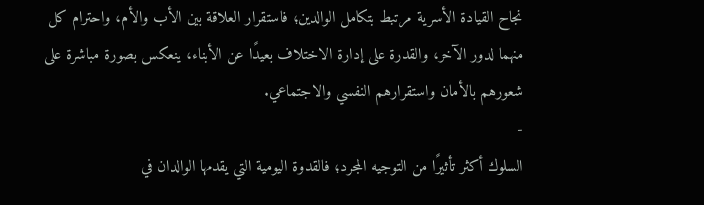نجاح القيادة الأسرية مرتبط بتكامل الوالدين؛ فاستقرار العلاقة بين الأب والأم، واحترام كل منهما لدور الآخر، والقدرة على إدارة الاختلاف بعيدًا عن الأبناء، ينعكس بصورة مباشرة على شعورهم بالأمان واستقرارهم النفسي والاجتماعي.
-
السلوك أكثر تأثيرًا من التوجيه المجرد؛ فالقدوة اليومية التي يقدمها الوالدان في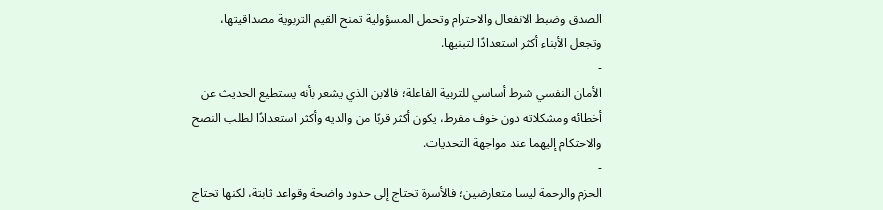الصدق وضبط الانفعال والاحترام وتحمل المسؤولية تمنح القيم التربوية مصداقيتها، وتجعل الأبناء أكثر استعدادًا لتبنيها.
-
الأمان النفسي شرط أساسي للتربية الفاعلة؛ فالابن الذي يشعر بأنه يستطيع الحديث عن أخطائه ومشكلاته دون خوف مفرط، يكون أكثر قربًا من والديه وأكثر استعدادًا لطلب النصح والاحتكام إليهما عند مواجهة التحديات.
-
الحزم والرحمة ليسا متعارضين؛ فالأسرة تحتاج إلى حدود واضحة وقواعد ثابتة، لكنها تحتاج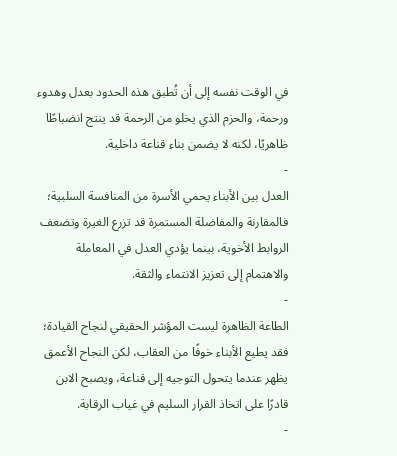في الوقت نفسه إلى أن تُطبق هذه الحدود بعدل وهدوء ورحمة، والحزم الذي يخلو من الرحمة قد ينتج انضباطًا ظاهريًا، لكنه لا يضمن بناء قناعة داخلية.
-
العدل بين الأبناء يحمي الأسرة من المنافسة السلبية؛ فالمقارنة والمفاضلة المستمرة قد تزرع الغيرة وتضعف الروابط الأخوية، بينما يؤدي العدل في المعاملة والاهتمام إلى تعزيز الانتماء والثقة.
-
الطاعة الظاهرة ليست المؤشر الحقيقي لنجاح القيادة؛ فقد يطيع الأبناء خوفًا من العقاب، لكن النجاح الأعمق يظهر عندما يتحول التوجيه إلى قناعة، ويصبح الابن قادرًا على اتخاذ القرار السليم في غياب الرقابة.
-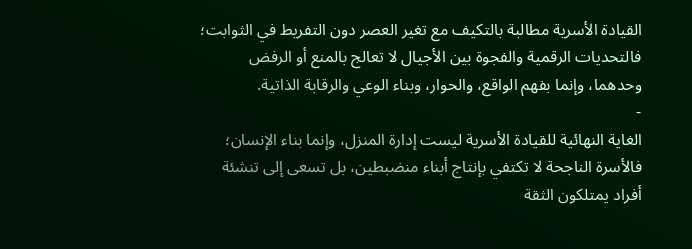القيادة الأسرية مطالبة بالتكيف مع تغير العصر دون التفريط في الثوابت؛ فالتحديات الرقمية والفجوة بين الأجيال لا تعالج بالمنع أو الرفض وحدهما، وإنما بفهم الواقع، والحوار، وبناء الوعي والرقابة الذاتية.
-
الغاية النهائية للقيادة الأسرية ليست إدارة المنزل، وإنما بناء الإنسان؛ فالأسرة الناجحة لا تكتفي بإنتاج أبناء منضبطين، بل تسعى إلى تنشئة أفراد يمتلكون الثقة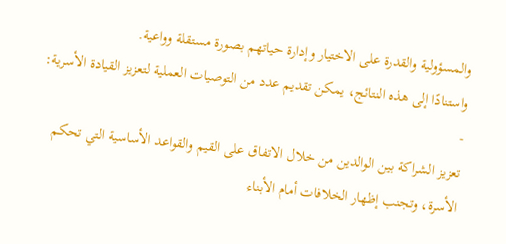والمسؤولية والقدرة على الاختيار وإدارة حياتهم بصورة مستقلة وواعية.
واستنادًا إلى هذه النتائج، يمكن تقديم عدد من التوصيات العملية لتعزيز القيادة الأسرية:
-
تعزيز الشراكة بين الوالدين من خلال الاتفاق على القيم والقواعد الأساسية التي تحكم الأسرة، وتجنب إظهار الخلافات أمام الأبناء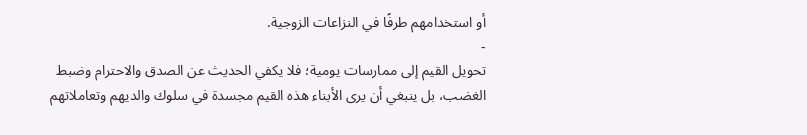أو استخدامهم طرفًا في النزاعات الزوجية.
-
تحويل القيم إلى ممارسات يومية؛ فلا يكفي الحديث عن الصدق والاحترام وضبط الغضب، بل ينبغي أن يرى الأبناء هذه القيم مجسدة في سلوك والديهم وتعاملاتهم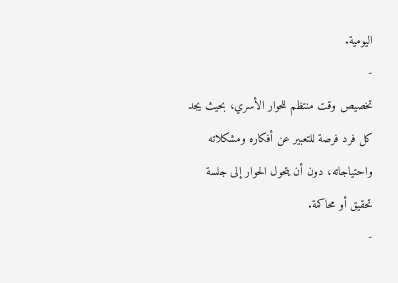اليومية.
-
تخصيص وقت منتظم للحوار الأسري، بحيث يجد كل فرد فرصة للتعبير عن أفكاره ومشكلاته واحتياجاته، دون أن يتحول الحوار إلى جلسة تحقيق أو محاكمة.
-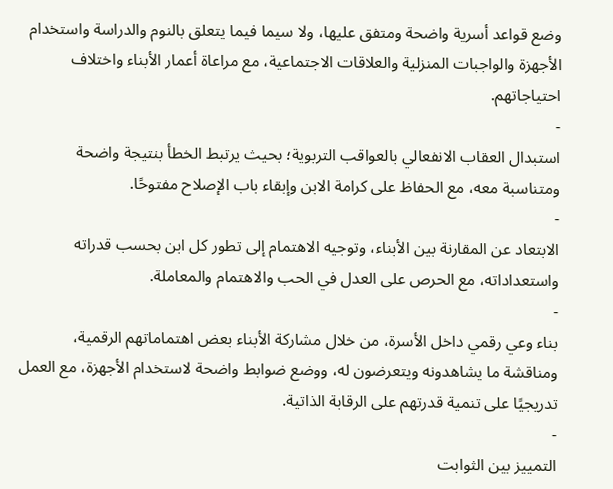وضع قواعد أسرية واضحة ومتفق عليها، ولا سيما فيما يتعلق بالنوم والدراسة واستخدام الأجهزة والواجبات المنزلية والعلاقات الاجتماعية، مع مراعاة أعمار الأبناء واختلاف احتياجاتهم.
-
استبدال العقاب الانفعالي بالعواقب التربوية؛ بحيث يرتبط الخطأ بنتيجة واضحة ومتناسبة معه، مع الحفاظ على كرامة الابن وإبقاء باب الإصلاح مفتوحًا.
-
الابتعاد عن المقارنة بين الأبناء، وتوجيه الاهتمام إلى تطور كل ابن بحسب قدراته واستعداداته، مع الحرص على العدل في الحب والاهتمام والمعاملة.
-
بناء وعي رقمي داخل الأسرة، من خلال مشاركة الأبناء بعض اهتماماتهم الرقمية، ومناقشة ما يشاهدونه ويتعرضون له، ووضع ضوابط واضحة لاستخدام الأجهزة، مع العمل تدريجيًا على تنمية قدرتهم على الرقابة الذاتية.
-
التمييز بين الثوابت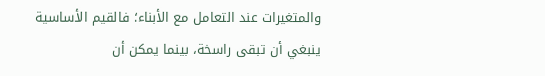والمتغيرات عند التعامل مع الأبناء؛ فالقيم الأساسية ينبغي أن تبقى راسخة، بينما يمكن أن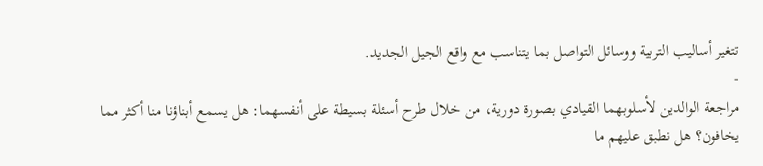تتغير أساليب التربية ووسائل التواصل بما يتناسب مع واقع الجيل الجديد.
-
مراجعة الوالدين لأسلوبهما القيادي بصورة دورية، من خلال طرح أسئلة بسيطة على أنفسهما: هل يسمع أبناؤنا منا أكثر مما يخافون؟ هل نطبق عليهم ما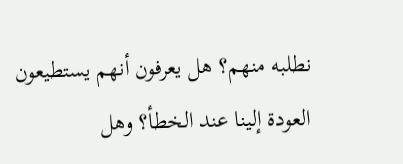نطلبه منهم؟ هل يعرفون أنهم يستطيعون العودة إلينا عند الخطأ؟ وهل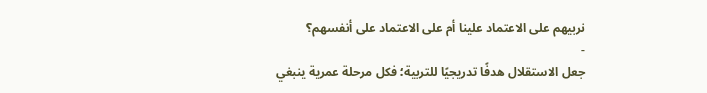نربيهم على الاعتماد علينا أم على الاعتماد على أنفسهم؟
-
جعل الاستقلال هدفًا تدريجيًا للتربية؛ فكل مرحلة عمرية ينبغي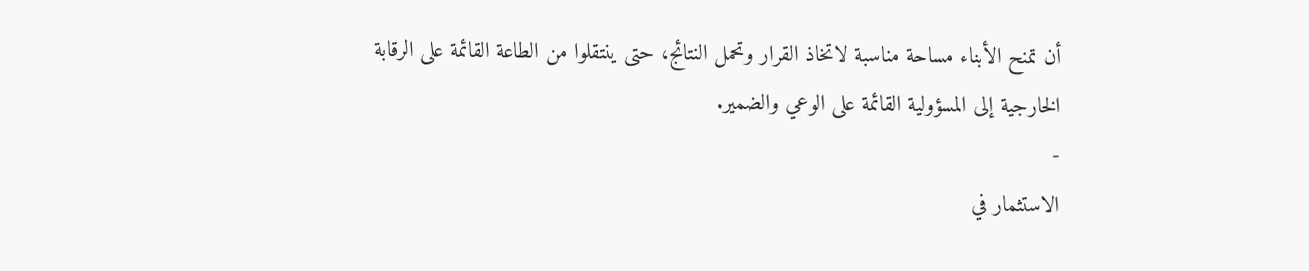أن تمنح الأبناء مساحة مناسبة لاتخاذ القرار وتحمل النتائج، حتى ينتقلوا من الطاعة القائمة على الرقابة الخارجية إلى المسؤولية القائمة على الوعي والضمير.
-
الاستثمار في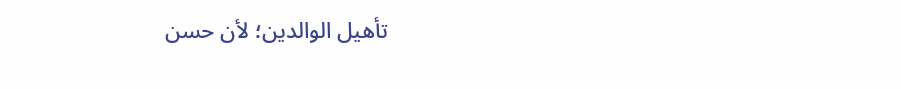تأهيل الوالدين؛ لأن حسن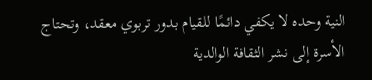النية وحده لا يكفي دائمًا للقيام بدور تربوي معقد، وتحتاج الأسرة إلى نشر الثقافة الوالدية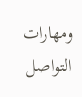ومهارات التواصل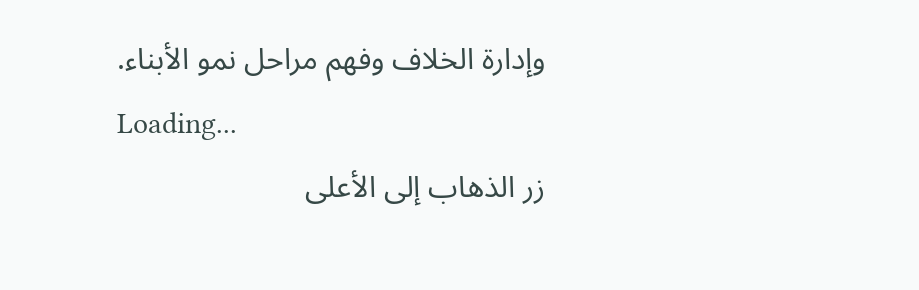وإدارة الخلاف وفهم مراحل نمو الأبناء.
Loading...
زر الذهاب إلى الأعلى